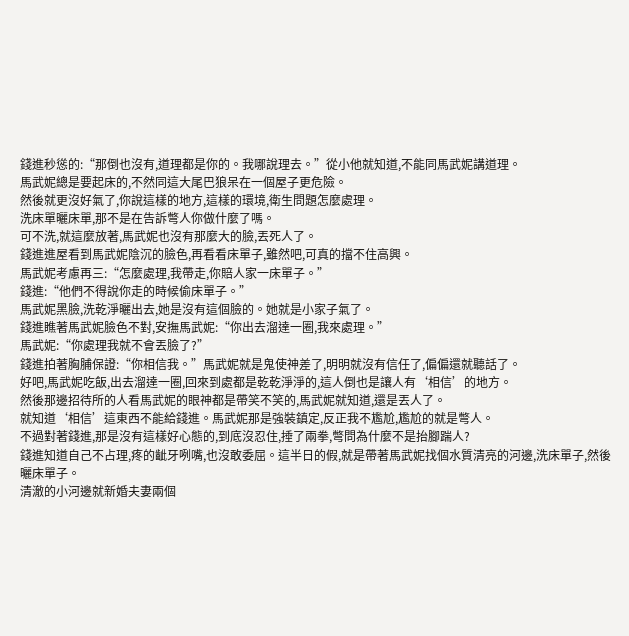錢進秒慫的:“那倒也沒有,道理都是你的。我哪說理去。”從小他就知道,不能同馬武妮講道理。
馬武妮總是要起床的,不然同這大尾巴狼呆在一個屋子更危險。
然後就更沒好氣了,你說這樣的地方,這樣的環境,衛生問題怎麼處理。
洗床單曬床單,那不是在告訴彆人你做什麼了嗎。
可不洗,就這麼放著,馬武妮也沒有那麼大的臉,丟死人了。
錢進進屋看到馬武妮陰沉的臉色,再看看床單子,雖然吧,可真的擋不住高興。
馬武妮考慮再三:“怎麼處理,我帶走,你賠人家一床單子。”
錢進:“他們不得說你走的時候偷床單子。”
馬武妮黑臉,洗乾淨曬出去,她是沒有這個臉的。她就是小家子氣了。
錢進瞧著馬武妮臉色不對,安撫馬武妮:“你出去溜達一圈,我來處理。”
馬武妮:“你處理我就不會丟臉了?”
錢進拍著胸脯保證:“你相信我。”馬武妮就是鬼使神差了,明明就沒有信任了,偏偏還就聽話了。
好吧,馬武妮吃飯,出去溜達一圈,回來到處都是乾乾淨淨的,這人倒也是讓人有‘相信’的地方。
然後那邊招待所的人看馬武妮的眼神都是帶笑不笑的,馬武妮就知道,還是丟人了。
就知道‘相信’這東西不能給錢進。馬武妮那是強裝鎮定,反正我不尷尬,尷尬的就是彆人。
不過對著錢進,那是沒有這樣好心態的,到底沒忍住,捶了兩拳,彆問為什麼不是抬腳踹人?
錢進知道自己不占理,疼的齜牙咧嘴,也沒敢委屈。這半日的假,就是帶著馬武妮找個水質清亮的河邊,洗床單子,然後曬床單子。
清澈的小河邊就新婚夫妻兩個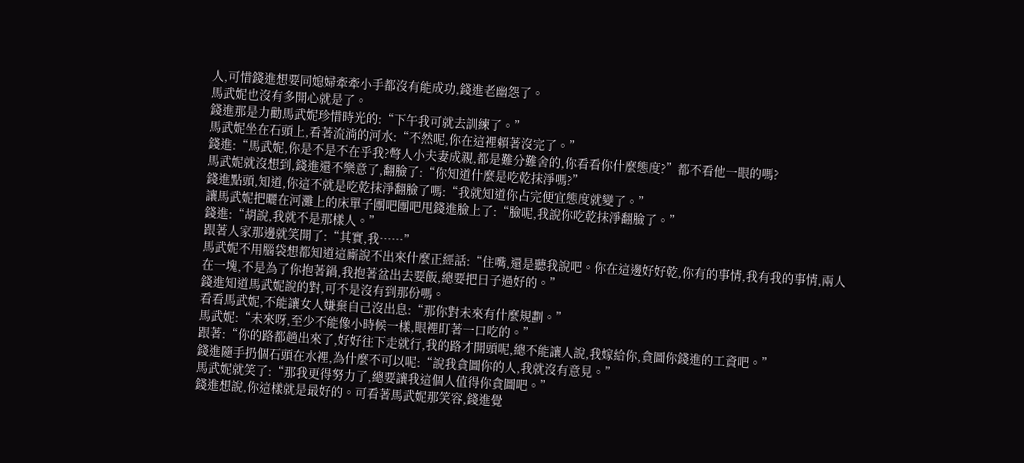人,可惜錢進想要同媳婦牽牽小手都沒有能成功,錢進老幽怨了。
馬武妮也沒有多開心就是了。
錢進那是力勸馬武妮珍惜時光的:“下午我可就去訓練了。”
馬武妮坐在石頭上,看著流淌的河水:“不然呢,你在這裡賴著沒完了。”
錢進:“馬武妮,你是不是不在乎我?彆人小夫妻成親,都是難分難舍的,你看看你什麼態度?”都不看他一眼的嗎?
馬武妮就沒想到,錢進還不樂意了,翻臉了:“你知道什麼是吃乾抹淨嗎?”
錢進點頭,知道,你這不就是吃乾抹淨翻臉了嗎:“我就知道你占完便宜態度就變了。”
讓馬武妮把曬在河灘上的床單子團吧團吧甩錢進臉上了:“臉呢,我說你吃乾抹淨翻臉了。”
錢進:“胡說,我就不是那樣人。”
跟著人家那邊就笑開了:“其實,我……”
馬武妮不用腦袋想都知道這廝說不出來什麼正經話:“住嘴,還是聽我說吧。你在這邊好好乾,你有的事情,我有我的事情,兩人在一塊,不是為了你抱著鍋,我抱著盆出去要飯,總要把日子過好的。”
錢進知道馬武妮說的對,可不是沒有到那份嗎。
看看馬武妮,不能讓女人嫌棄自己沒出息:“那你對未來有什麼規劃。”
馬武妮:“未來呀,至少不能像小時候一樣,眼裡盯著一口吃的。”
跟著:“你的路都趟出來了,好好往下走就行,我的路才開頭呢,總不能讓人說,我嫁給你,貪圖你錢進的工資吧。”
錢進隨手扔個石頭在水裡,為什麼不可以呢:“說我貪圖你的人,我就沒有意見。”
馬武妮就笑了:“那我更得努力了,總要讓我這個人值得你貪圖吧。”
錢進想說,你這樣就是最好的。可看著馬武妮那笑容,錢進覺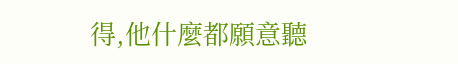得,他什麼都願意聽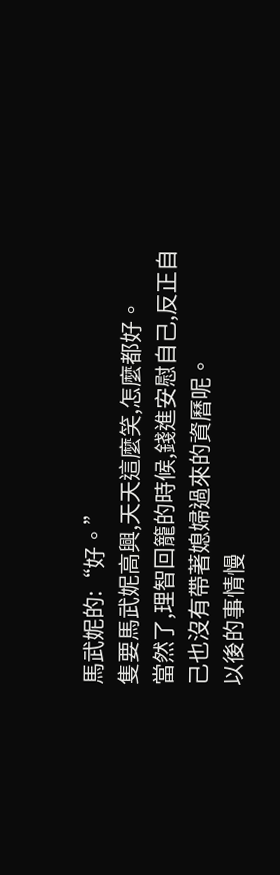馬武妮的:“好。”
隻要馬武妮高興,天天這麼笑,怎麼都好。
當然了,理智回籠的時候,錢進安慰自己,反正自己也沒有帶著媳婦過來的資曆呢。
以後的事情慢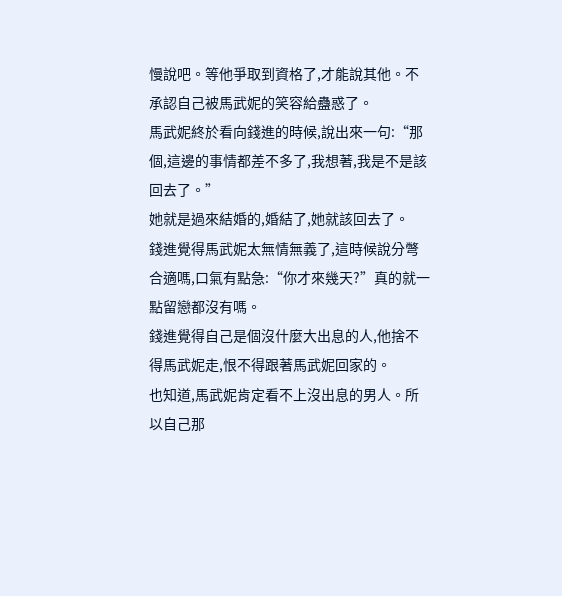慢說吧。等他爭取到資格了,才能說其他。不承認自己被馬武妮的笑容給蠱惑了。
馬武妮終於看向錢進的時候,說出來一句:“那個,這邊的事情都差不多了,我想著,我是不是該回去了。”
她就是過來結婚的,婚結了,她就該回去了。
錢進覺得馬武妮太無情無義了,這時候說分彆合適嗎,口氣有點急:“你才來幾天?”真的就一點留戀都沒有嗎。
錢進覺得自己是個沒什麼大出息的人,他捨不得馬武妮走,恨不得跟著馬武妮回家的。
也知道,馬武妮肯定看不上沒出息的男人。所以自己那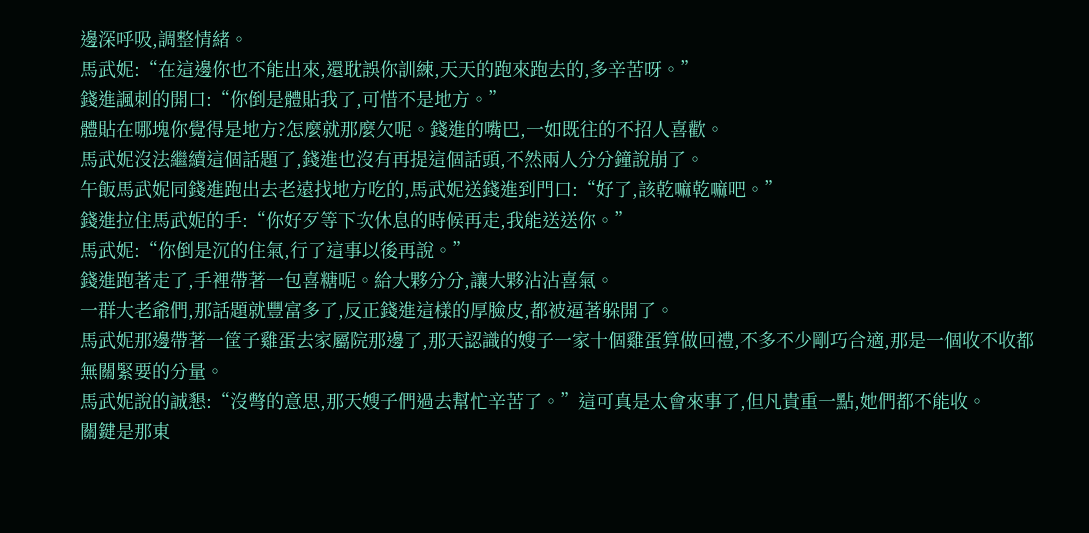邊深呼吸,調整情緒。
馬武妮:“在這邊你也不能出來,還耽誤你訓練,天天的跑來跑去的,多辛苦呀。”
錢進諷刺的開口:“你倒是體貼我了,可惜不是地方。”
體貼在哪塊你覺得是地方?怎麼就那麼欠呢。錢進的嘴巴,一如既往的不招人喜歡。
馬武妮沒法繼續這個話題了,錢進也沒有再提這個話頭,不然兩人分分鐘說崩了。
午飯馬武妮同錢進跑出去老遠找地方吃的,馬武妮送錢進到門口:“好了,該乾嘛乾嘛吧。”
錢進拉住馬武妮的手:“你好歹等下次休息的時候再走,我能送送你。”
馬武妮:“你倒是沉的住氣,行了這事以後再說。”
錢進跑著走了,手裡帶著一包喜糖呢。給大夥分分,讓大夥沾沾喜氣。
一群大老爺們,那話題就豐富多了,反正錢進這樣的厚臉皮,都被逼著躲開了。
馬武妮那邊帶著一筐子雞蛋去家屬院那邊了,那天認識的嫂子一家十個雞蛋算做回禮,不多不少剛巧合適,那是一個收不收都無關緊要的分量。
馬武妮說的誠懇:“沒彆的意思,那天嫂子們過去幫忙辛苦了。”這可真是太會來事了,但凡貴重一點,她們都不能收。
關鍵是那東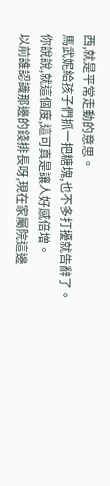西,就是平常走動的意思。
馬武妮給孩子們抓一把糖塊,也不多打擾就告辭了。
你說說,就這個度,這可真是讓人好感倍增。
以前誰認識那邊的錢排長呀,現在家屬院這邊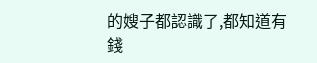的嫂子都認識了,都知道有錢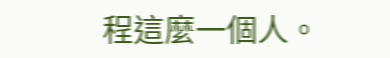程這麼一個人。